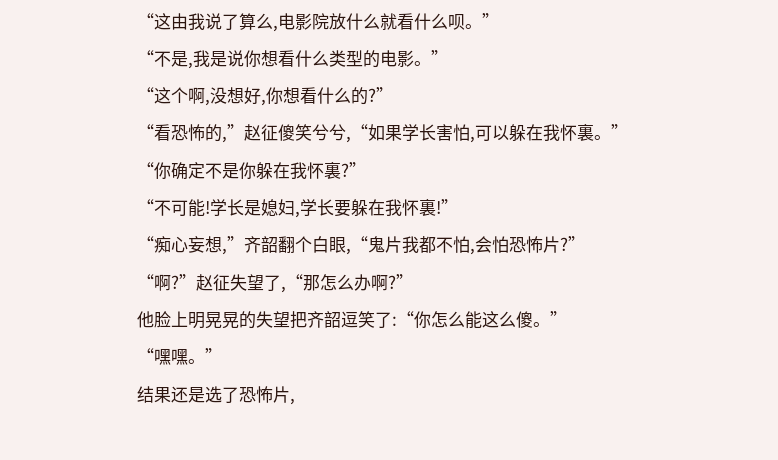“这由我说了算么,电影院放什么就看什么呗。”
“不是,我是说你想看什么类型的电影。”
“这个啊,没想好,你想看什么的?”
“看恐怖的,”赵征傻笑兮兮,“如果学长害怕,可以躲在我怀裏。”
“你确定不是你躲在我怀裏?”
“不可能!学长是媳妇,学长要躲在我怀裏!”
“痴心妄想,”齐韶翻个白眼,“鬼片我都不怕,会怕恐怖片?”
“啊?”赵征失望了,“那怎么办啊?”
他脸上明晃晃的失望把齐韶逗笑了:“你怎么能这么傻。”
“嘿嘿。”
结果还是选了恐怖片,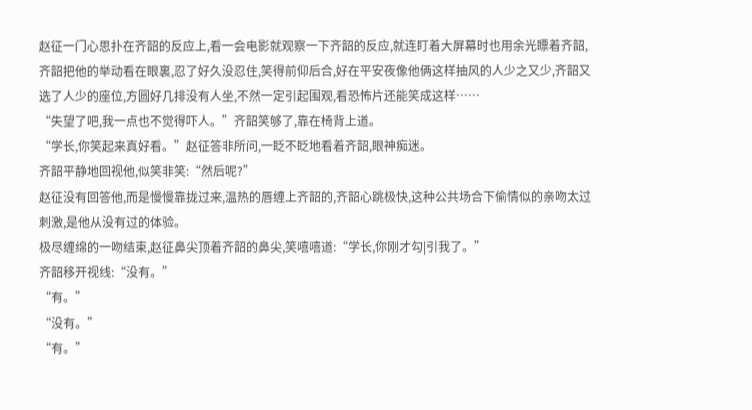赵征一门心思扑在齐韶的反应上,看一会电影就观察一下齐韶的反应,就连盯着大屏幕时也用余光瞟着齐韶,齐韶把他的举动看在眼裏,忍了好久没忍住,笑得前仰后合,好在平安夜像他俩这样抽风的人少之又少,齐韶又选了人少的座位,方圆好几排没有人坐,不然一定引起围观,看恐怖片还能笑成这样……
“失望了吧,我一点也不觉得吓人。”齐韶笑够了,靠在椅背上道。
“学长,你笑起来真好看。”赵征答非所问,一眨不眨地看着齐韶,眼神痴迷。
齐韶平静地回视他,似笑非笑:“然后呢?”
赵征没有回答他,而是慢慢靠拢过来,温热的唇缠上齐韶的,齐韶心跳极快,这种公共场合下偷情似的亲吻太过刺激,是他从没有过的体验。
极尽缠绵的一吻结束,赵征鼻尖顶着齐韶的鼻尖,笑嘻嘻道:“学长,你刚才勾|引我了。”
齐韶移开视线:“没有。”
“有。”
“没有。”
“有。”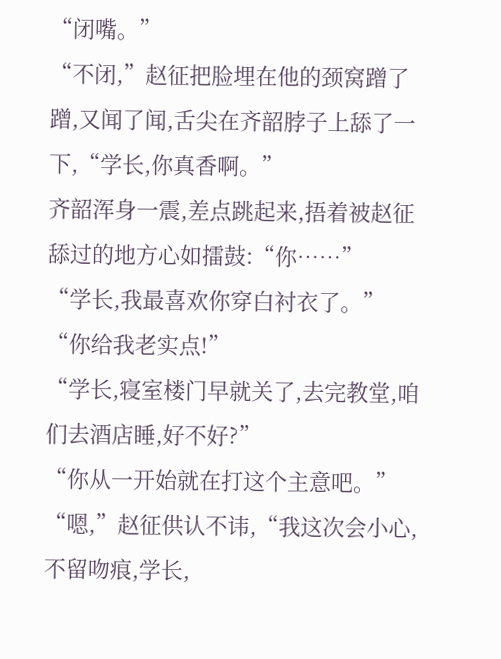“闭嘴。”
“不闭,”赵征把脸埋在他的颈窝蹭了蹭,又闻了闻,舌尖在齐韶脖子上舔了一下,“学长,你真香啊。”
齐韶浑身一震,差点跳起来,捂着被赵征舔过的地方心如擂鼓:“你……”
“学长,我最喜欢你穿白衬衣了。”
“你给我老实点!”
“学长,寝室楼门早就关了,去完教堂,咱们去酒店睡,好不好?”
“你从一开始就在打这个主意吧。”
“嗯,”赵征供认不讳,“我这次会小心,不留吻痕,学长,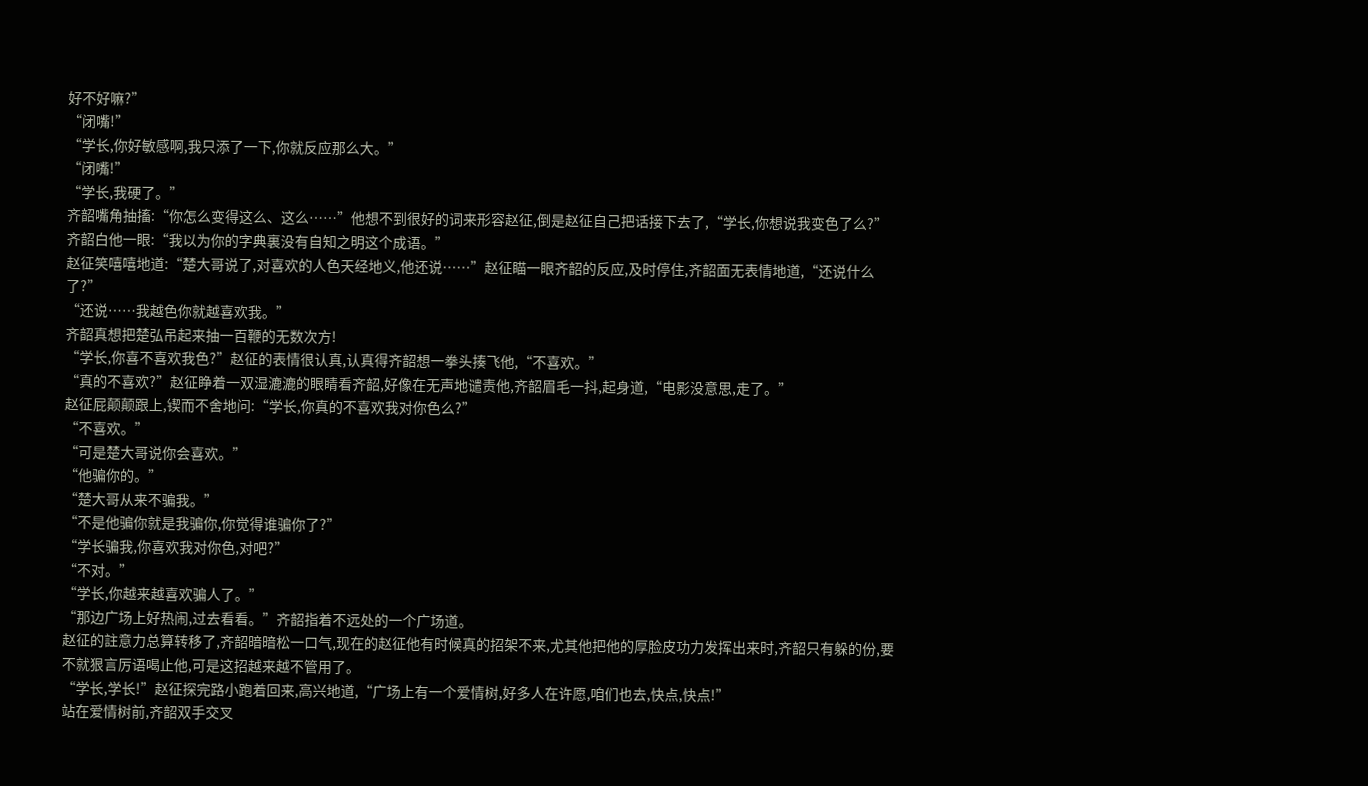好不好嘛?”
“闭嘴!”
“学长,你好敏感啊,我只添了一下,你就反应那么大。”
“闭嘴!”
“学长,我硬了。”
齐韶嘴角抽搐:“你怎么变得这么、这么……”他想不到很好的词来形容赵征,倒是赵征自己把话接下去了,“学长,你想说我变色了么?”
齐韶白他一眼:“我以为你的字典裏没有自知之明这个成语。”
赵征笑嘻嘻地道:“楚大哥说了,对喜欢的人色天经地义,他还说……”赵征瞄一眼齐韶的反应,及时停住,齐韶面无表情地道,“还说什么了?”
“还说……我越色你就越喜欢我。”
齐韶真想把楚弘吊起来抽一百鞭的无数次方!
“学长,你喜不喜欢我色?”赵征的表情很认真,认真得齐韶想一拳头揍飞他,“不喜欢。”
“真的不喜欢?”赵征睁着一双湿漉漉的眼睛看齐韶,好像在无声地谴责他,齐韶眉毛一抖,起身道,“电影没意思,走了。”
赵征屁颠颠跟上,锲而不舍地问:“学长,你真的不喜欢我对你色么?”
“不喜欢。”
“可是楚大哥说你会喜欢。”
“他骗你的。”
“楚大哥从来不骗我。”
“不是他骗你就是我骗你,你觉得谁骗你了?”
“学长骗我,你喜欢我对你色,对吧?”
“不对。”
“学长,你越来越喜欢骗人了。”
“那边广场上好热闹,过去看看。”齐韶指着不远处的一个广场道。
赵征的註意力总算转移了,齐韶暗暗松一口气,现在的赵征他有时候真的招架不来,尤其他把他的厚脸皮功力发挥出来时,齐韶只有躲的份,要不就狠言厉语喝止他,可是这招越来越不管用了。
“学长,学长!”赵征探完路小跑着回来,高兴地道,“广场上有一个爱情树,好多人在许愿,咱们也去,快点,快点!”
站在爱情树前,齐韶双手交叉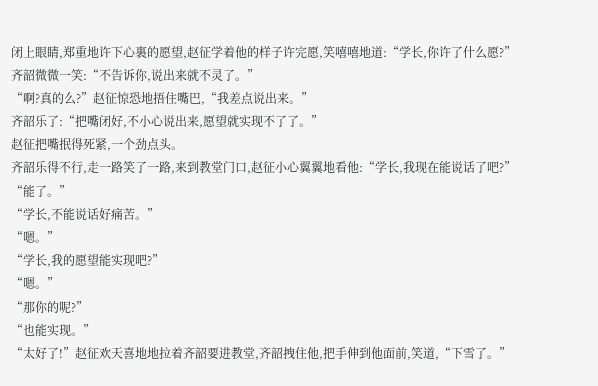闭上眼睛,郑重地许下心裏的愿望,赵征学着他的样子许完愿,笑嘻嘻地道:“学长,你许了什么愿?”
齐韶微微一笑:“不告诉你,说出来就不灵了。”
“啊?真的么?”赵征惊恐地捂住嘴巴,“我差点说出来。”
齐韶乐了:“把嘴闭好,不小心说出来,愿望就实现不了了。”
赵征把嘴抿得死紧,一个劲点头。
齐韶乐得不行,走一路笑了一路,来到教堂门口,赵征小心翼翼地看他:“学长,我现在能说话了吧?”
“能了。”
“学长,不能说话好痛苦。”
“嗯。”
“学长,我的愿望能实现吧?”
“嗯。”
“那你的呢?”
“也能实现。”
“太好了!”赵征欢天喜地地拉着齐韶要进教堂,齐韶拽住他,把手伸到他面前,笑道,“下雪了。”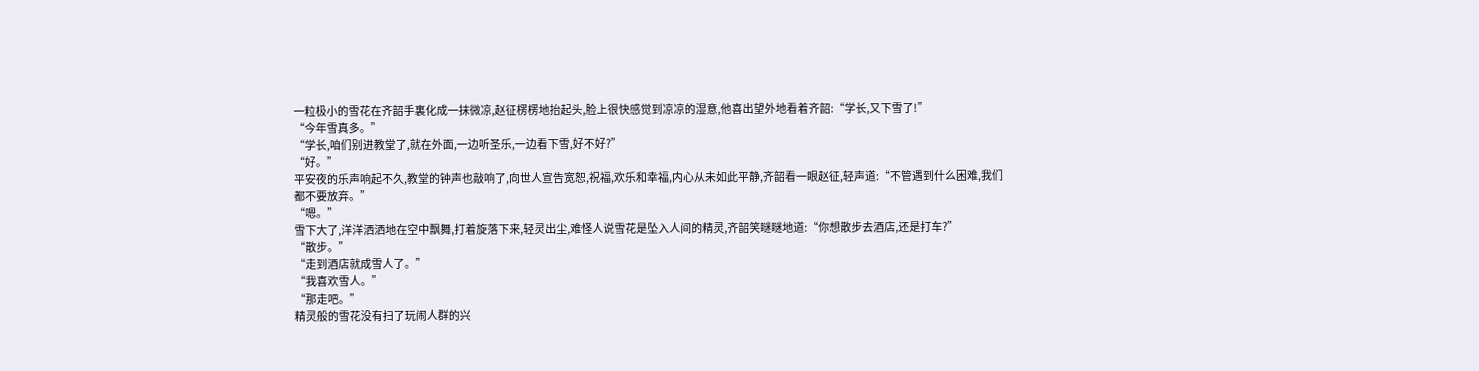一粒极小的雪花在齐韶手裏化成一抹微凉,赵征楞楞地抬起头,脸上很快感觉到凉凉的湿意,他喜出望外地看着齐韶:“学长,又下雪了!”
“今年雪真多。”
“学长,咱们别进教堂了,就在外面,一边听圣乐,一边看下雪,好不好?”
“好。”
平安夜的乐声响起不久,教堂的钟声也敲响了,向世人宣告宽恕,祝福,欢乐和幸福,内心从未如此平静,齐韶看一眼赵征,轻声道:“不管遇到什么困难,我们都不要放弃。”
“嗯。”
雪下大了,洋洋洒洒地在空中飘舞,打着旋落下来,轻灵出尘,难怪人说雪花是坠入人间的精灵,齐韶笑瞇瞇地道:“你想散步去酒店,还是打车?”
“散步。”
“走到酒店就成雪人了。”
“我喜欢雪人。”
“那走吧。”
精灵般的雪花没有扫了玩闹人群的兴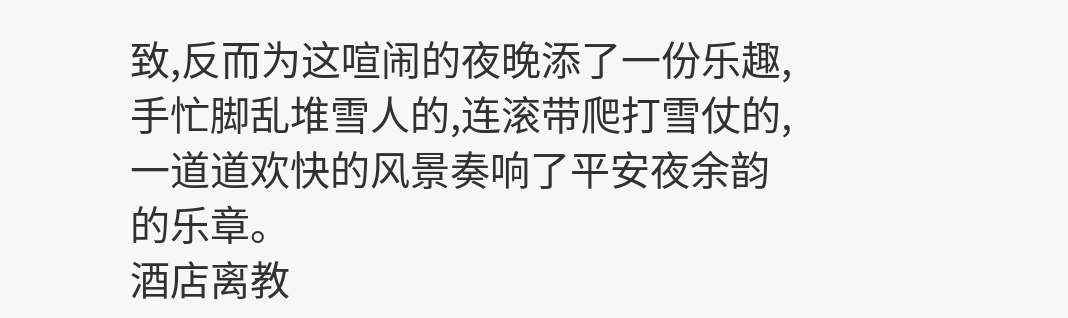致,反而为这喧闹的夜晚添了一份乐趣,手忙脚乱堆雪人的,连滚带爬打雪仗的,一道道欢快的风景奏响了平安夜余韵的乐章。
酒店离教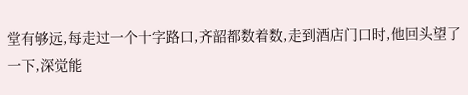堂有够远,每走过一个十字路口,齐韶都数着数,走到酒店门口时,他回头望了一下,深觉能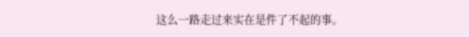这么一路走过来实在是件了不起的事。